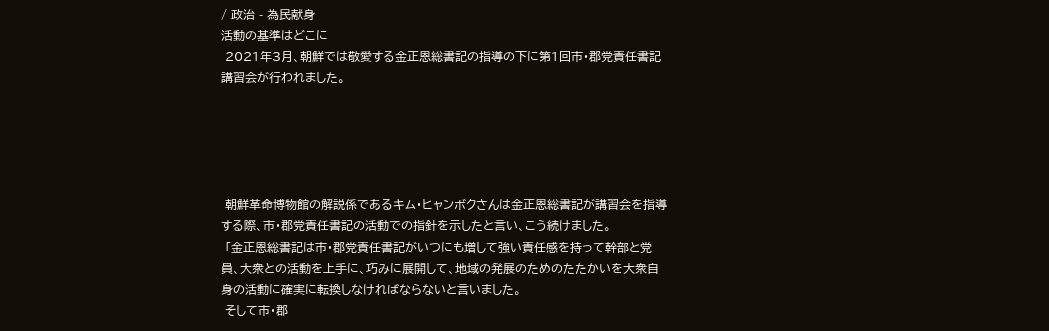/ 政治 - 為民献身
活動の基準はどこに
 2021年3月、朝鮮では敬愛する金正恩総書記の指導の下に第1回市・郡党責任書記講習会が行われました。





 朝鮮革命博物館の解説係であるキム・ヒャンボクさんは金正恩総書記が講習会を指導する際、市・郡党責任書記の活動での指針を示したと言い、こう続けました。
 「金正恩総書記は市・郡党責任書記がいつにも増して強い責任感を持って幹部と党員、大衆との活動を上手に、巧みに展開して、地域の発展のためのたたかいを大衆自身の活動に確実に転換しなければならないと言いました。
 そして市・郡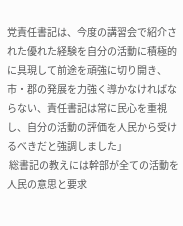党責任書記は、今度の講習会で紹介された優れた経験を自分の活動に積極的に具現して前途を頑強に切り開き、市・郡の発展を力強く導かなければならない、責任書記は常に民心を重視し、自分の活動の評価を人民から受けるべきだと強調しました」
 総書記の教えには幹部が全ての活動を人民の意思と要求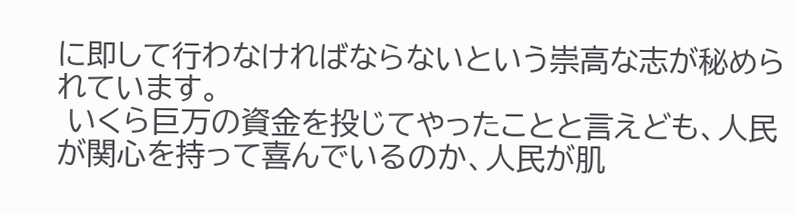に即して行わなければならないという崇高な志が秘められています。
 いくら巨万の資金を投じてやったことと言えども、人民が関心を持って喜んでいるのか、人民が肌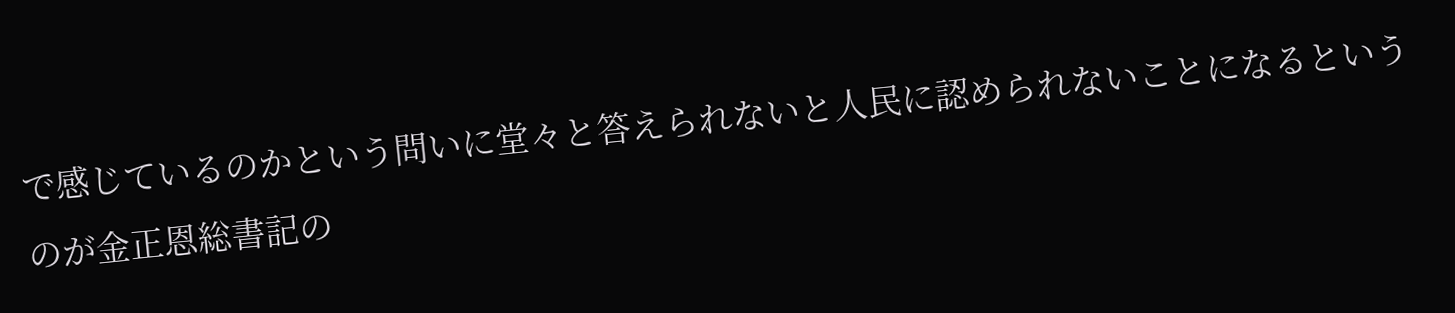で感じているのかという問いに堂々と答えられないと人民に認められないことになるというのが金正恩総書記の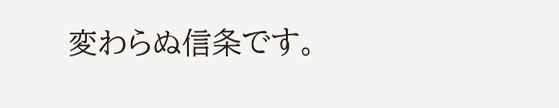変わらぬ信条です。